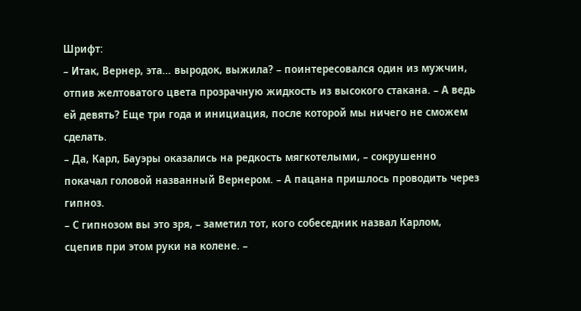Шрифт:
– Итак, Вернер, эта… выродок, выжила? – поинтересовался один из мужчин, отпив желтоватого цвета прозрачную жидкость из высокого стакана. – А ведь ей девять? Еще три года и инициация, после которой мы ничего не сможем сделать.
– Да, Карл, Бауэры оказались на редкость мягкотелыми, – сокрушенно покачал головой названный Вернером. – А пацана пришлось проводить через гипноз.
– С гипнозом вы это зря, – заметил тот, кого собеседник назвал Карлом, сцепив при этом руки на колене. –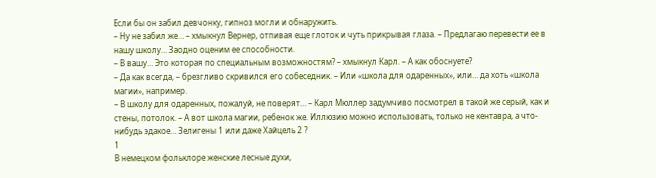Если бы он забил девчонку, гипноз могли и обнаружить.
– Ну не забил же… – хмыкнул Вернер, отпивая еще глоток и чуть прикрывая глаза. – Предлагаю перевести ее в нашу школу… Заодно оценим ее способности.
– В вашу… Это которая по специальным возможностям? – хмыкнул Карл. – А как обоснуете?
– Да как всегда, – брезгливо скривился его собеседник. – Или «школа для одаренных», или… да хоть «школа магии», например.
– В школу для одаренных, пожалуй, не поверят… – Карл Мюллер задумчиво посмотрел в такой же серый, как и стены, потолок. – А вот школа магии, ребенок же. Иллюзию можно использовать, только не кентавра, а что-нибудь эдакое… Зелигены 1 или даже Хайцель 2 ?
1
В немецком фольклоре женские лесные духи,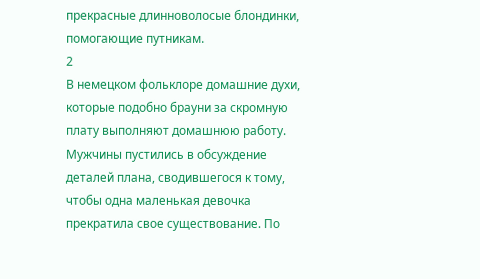прекрасные длинноволосые блондинки, помогающие путникам.
2
В немецком фольклоре домашние духи, которые подобно брауни за скромную плату выполняют домашнюю работу.
Мужчины пустились в обсуждение деталей плана, сводившегося к тому, чтобы одна маленькая девочка прекратила свое существование. По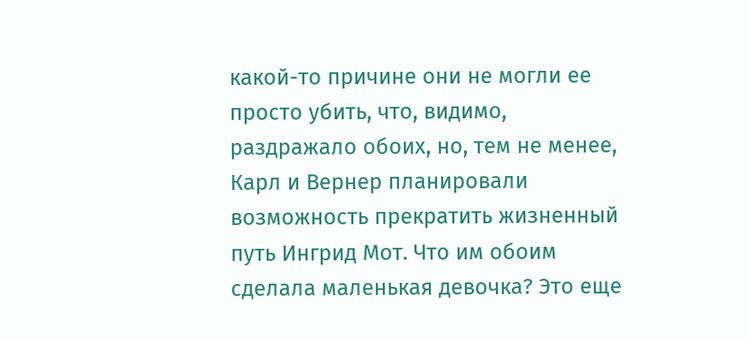какой-то причине они не могли ее просто убить, что, видимо, раздражало обоих, но, тем не менее, Карл и Вернер планировали возможность прекратить жизненный путь Ингрид Мот. Что им обоим сделала маленькая девочка? Это еще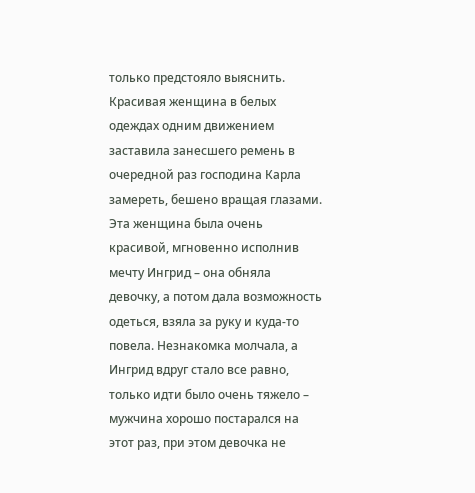только предстояло выяснить.
Красивая женщина в белых одеждах одним движением заставила занесшего ремень в очередной раз господина Карла замереть, бешено вращая глазами. Эта женщина была очень красивой, мгновенно исполнив мечту Ингрид – она обняла девочку, а потом дала возможность одеться, взяла за руку и куда-то повела. Незнакомка молчала, а Ингрид вдруг стало все равно, только идти было очень тяжело – мужчина хорошо постарался на этот раз, при этом девочка не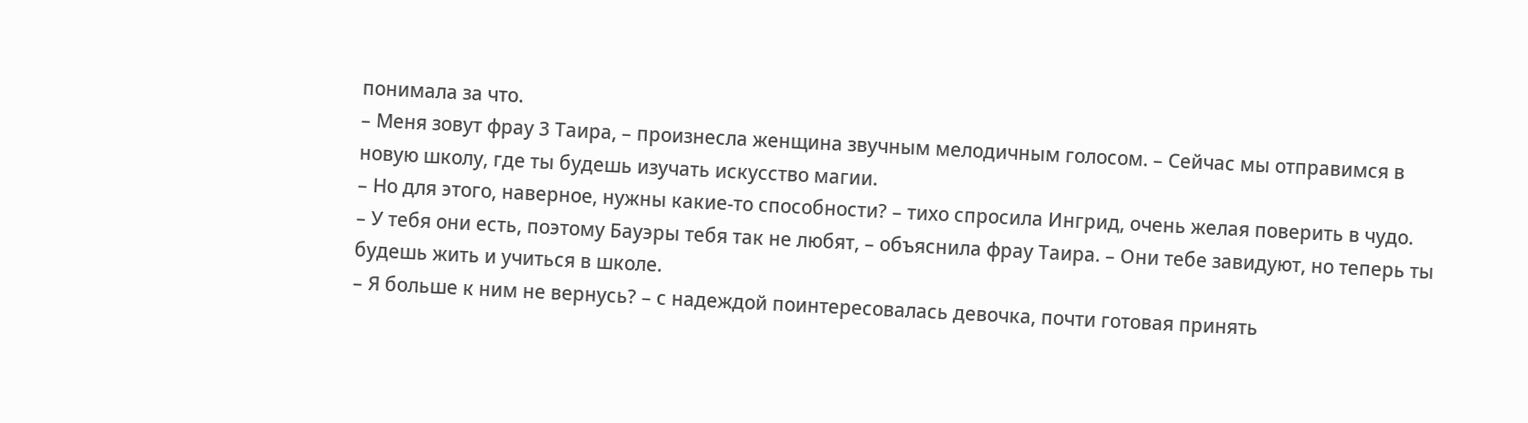понимала за что.
– Меня зовут фрау 3 Таира, – произнесла женщина звучным мелодичным голосом. – Сейчас мы отправимся в новую школу, где ты будешь изучать искусство магии.
– Но для этого, наверное, нужны какие-то способности? – тихо спросила Ингрид, очень желая поверить в чудо.
– У тебя они есть, поэтому Бауэры тебя так не любят, – объяснила фрау Таира. – Они тебе завидуют, но теперь ты будешь жить и учиться в школе.
– Я больше к ним не вернусь? – с надеждой поинтересовалась девочка, почти готовая принять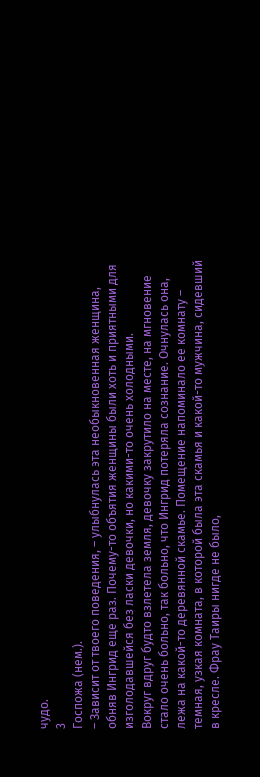чудо.
3
Госпожа (нем.).
– Зависит от твоего поведения, – улыбнулась эта необыкновенная женщина, обняв Ингрид еще раз. Почему-то объятия женщины были хоть и приятными для изголодавшейся без ласки девочки, но какими-то очень холодными.
Вокруг вдруг будто взлетела земля, девочку закрутило на месте, на мгновение стало очень больно, так больно, что Ингрид потеряла сознание. Очнулась она, лежа на какой-то деревянной скамье. Помещение напоминало ее комнату – темная, узкая комната, в которой была эта скамья и какой-то мужчина, сидевший в кресле. Фрау Таиры нигде не было,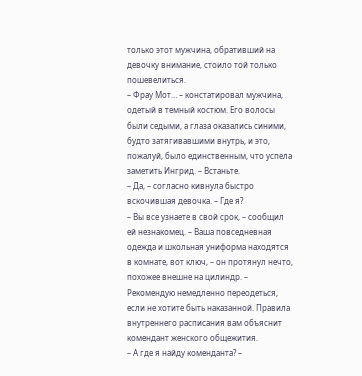только этот мужчина, обративший на девочку внимание, стоило той только пошевелиться.
– Фрау Мот… – констатировал мужчина, одетый в темный костюм. Его волосы были седыми, а глаза оказались синими, будто затягивавшими внутрь, и это, пожалуй, было единственным, что успела заметить Ингрид. – Встаньте.
– Да, – согласно кивнула быстро вскочившая девочка. – Где я?
– Вы все узнаете в свой срок, – сообщил ей незнакомец. – Ваша повседневная одежда и школьная униформа находятся в комнате, вот ключ, – он протянул нечто, похожее внешне на цилиндр. – Рекомендую немедленно переодеться, если не хотите быть наказанной. Правила внутреннего расписания вам объяснит комендант женского общежития.
– А где я найду коменданта? –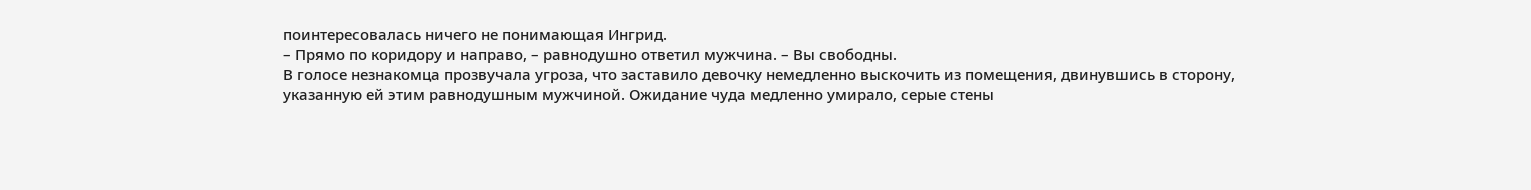поинтересовалась ничего не понимающая Ингрид.
– Прямо по коридору и направо, – равнодушно ответил мужчина. – Вы свободны.
В голосе незнакомца прозвучала угроза, что заставило девочку немедленно выскочить из помещения, двинувшись в сторону, указанную ей этим равнодушным мужчиной. Ожидание чуда медленно умирало, серые стены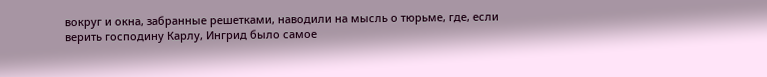вокруг и окна, забранные решетками, наводили на мысль о тюрьме, где, если верить господину Карлу, Ингрид было самое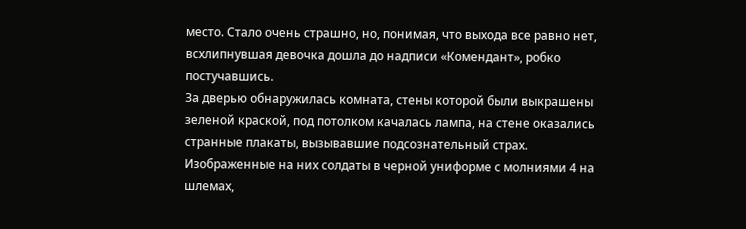место. Стало очень страшно, но, понимая, что выхода все равно нет, всхлипнувшая девочка дошла до надписи «Комендант», робко постучавшись.
За дверью обнаружилась комната, стены которой были выкрашены зеленой краской, под потолком качалась лампа, на стене оказались странные плакаты, вызывавшие подсознательный страх. Изображенные на них солдаты в черной униформе с молниями 4 на шлемах,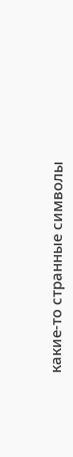какие-то странные символы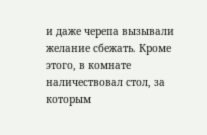и даже черепа вызывали желание сбежать. Кроме этого, в комнате наличествовал стол, за которым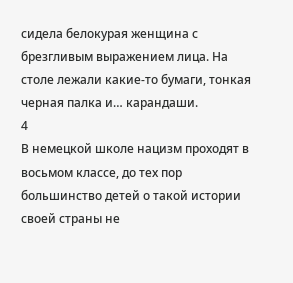сидела белокурая женщина с брезгливым выражением лица. На столе лежали какие-то бумаги, тонкая черная палка и… карандаши.
4
В немецкой школе нацизм проходят в восьмом классе, до тех пор большинство детей о такой истории своей страны не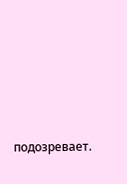подозревает.